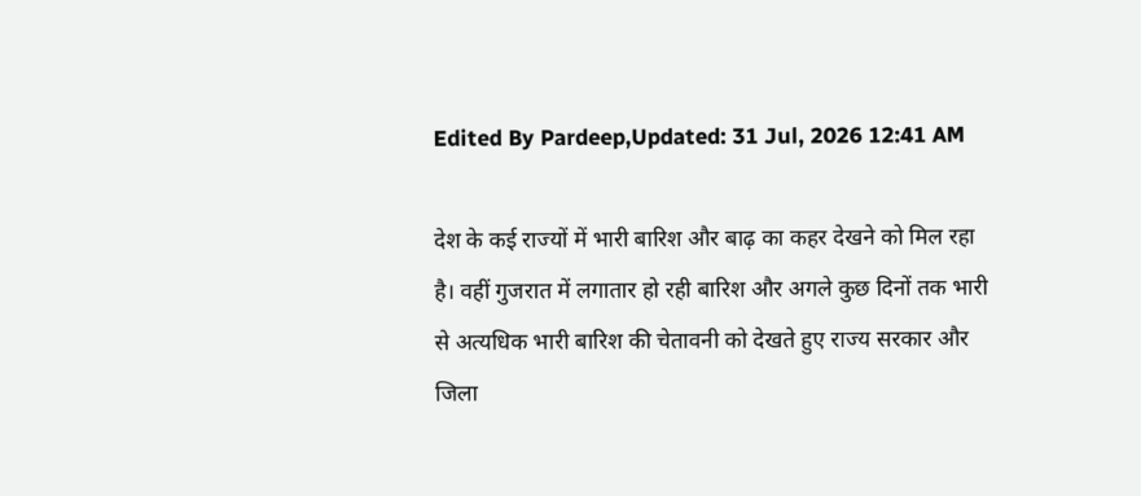Edited By Pardeep,Updated: 31 Jul, 2026 12:41 AM

देश के कई राज्यों में भारी बारिश और बाढ़ का कहर देखने को मिल रहा है। वहीं गुजरात में लगातार हो रही बारिश और अगले कुछ दिनों तक भारी से अत्यधिक भारी बारिश की चेतावनी को देखते हुए राज्य सरकार और जिला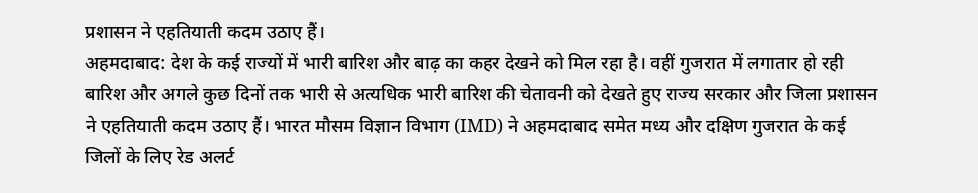प्रशासन ने एहतियाती कदम उठाए हैं।
अहमदाबाद: देश के कई राज्यों में भारी बारिश और बाढ़ का कहर देखने को मिल रहा है। वहीं गुजरात में लगातार हो रही बारिश और अगले कुछ दिनों तक भारी से अत्यधिक भारी बारिश की चेतावनी को देखते हुए राज्य सरकार और जिला प्रशासन ने एहतियाती कदम उठाए हैं। भारत मौसम विज्ञान विभाग (IMD) ने अहमदाबाद समेत मध्य और दक्षिण गुजरात के कई जिलों के लिए रेड अलर्ट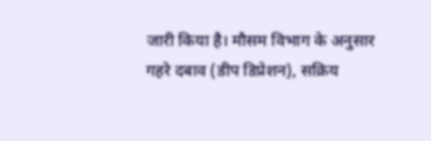जारी किया है। मौसम विभाग के अनुसार गहरे दबाव (डीप डिप्रेशन), सक्रिय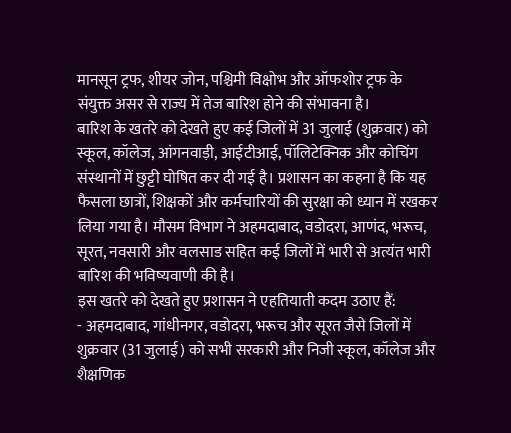मानसून ट्रफ, शीयर जोन, पश्चिमी विक्षोभ और ऑफशोर ट्रफ के संयुक्त असर से राज्य में तेज बारिश होने की संभावना है।
बारिश के खतरे को देखते हुए कई जिलों में 31 जुलाई (शुक्रवार) को स्कूल, कॉलेज, आंगनवाड़ी, आईटीआई, पॉलिटेक्निक और कोचिंग संस्थानों में छुट्टी घोषित कर दी गई है। प्रशासन का कहना है कि यह फैसला छात्रों, शिक्षकों और कर्मचारियों की सुरक्षा को ध्यान में रखकर लिया गया है। मौसम विभाग ने अहमदाबाद, वडोदरा, आणंद, भरूच, सूरत, नवसारी और वलसाड सहित कई जिलों में भारी से अत्यंत भारी बारिश की भविष्यवाणी की है।
इस खतरे को देखते हुए प्रशासन ने एहतियाती कदम उठाए हैं:
- अहमदाबाद, गांधीनगर, वडोदरा, भरूच और सूरत जैसे जिलों में शुक्रवार (31 जुलाई) को सभी सरकारी और निजी स्कूल, कॉलेज और शैक्षणिक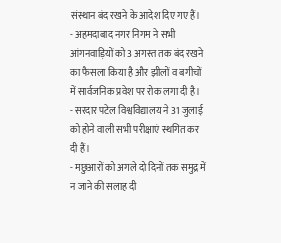संस्थान बंद रखने के आदेश दिए गए हैं।
- अहमदाबाद नगर निगम ने सभी आंगनवाड़ियों को 3 अगस्त तक बंद रखने का फैसला किया है और झीलों व बगीचों में सार्वजनिक प्रवेश पर रोक लगा दी है।
- सरदार पटेल विश्वविद्यालय ने 31 जुलाई को होने वाली सभी परीक्षाएं स्थगित कर दी हैं।
- मछुआरों को अगले दो दिनों तक समुद्र में न जाने की सलाह दी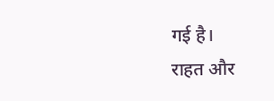गई है।
राहत और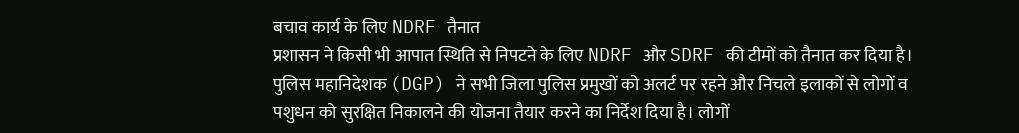बचाव कार्य के लिए NDRF तैनात
प्रशासन ने किसी भी आपात स्थिति से निपटने के लिए NDRF और SDRF की टीमों को तैनात कर दिया है। पुलिस महानिदेशक (DGP) ने सभी जिला पुलिस प्रमुखों को अलर्ट पर रहने और निचले इलाकों से लोगों व पशुधन को सुरक्षित निकालने की योजना तैयार करने का निर्देश दिया है। लोगों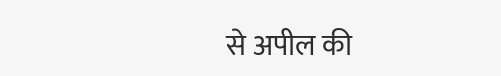से अपील की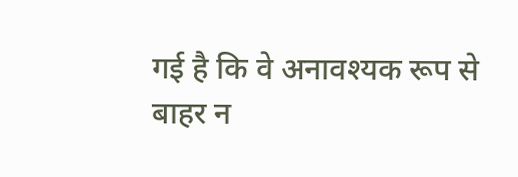गई है कि वे अनावश्यक रूप से बाहर न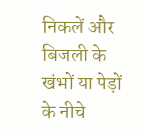निकलें और बिजली के खंभों या पेड़ों के नीचे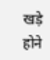खड़े होने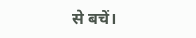से बचें।